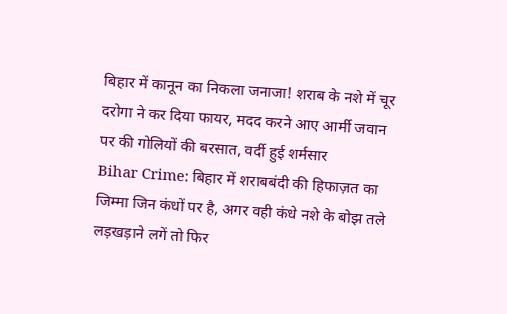बिहार में कानून का निकला जनाजा! शराब के नशे में चूर दरोगा ने कर दिया फायर, मदद करने आए आर्मी जवान पर की गोलियों की बरसात, वर्दी हुई शर्मसार
Bihar Crime: बिहार में शराबबंदी की हिफाज़त का जिम्मा जिन कंधों पर है, अगर वही कंधे नशे के बोझ तले लड़खड़ाने लगें तो फिर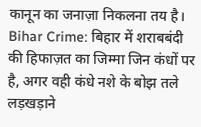कानून का जनाज़ा निकलना तय है।
Bihar Crime: बिहार में शराबबंदी की हिफाज़त का जिम्मा जिन कंधों पर है, अगर वही कंधे नशे के बोझ तले लड़खड़ाने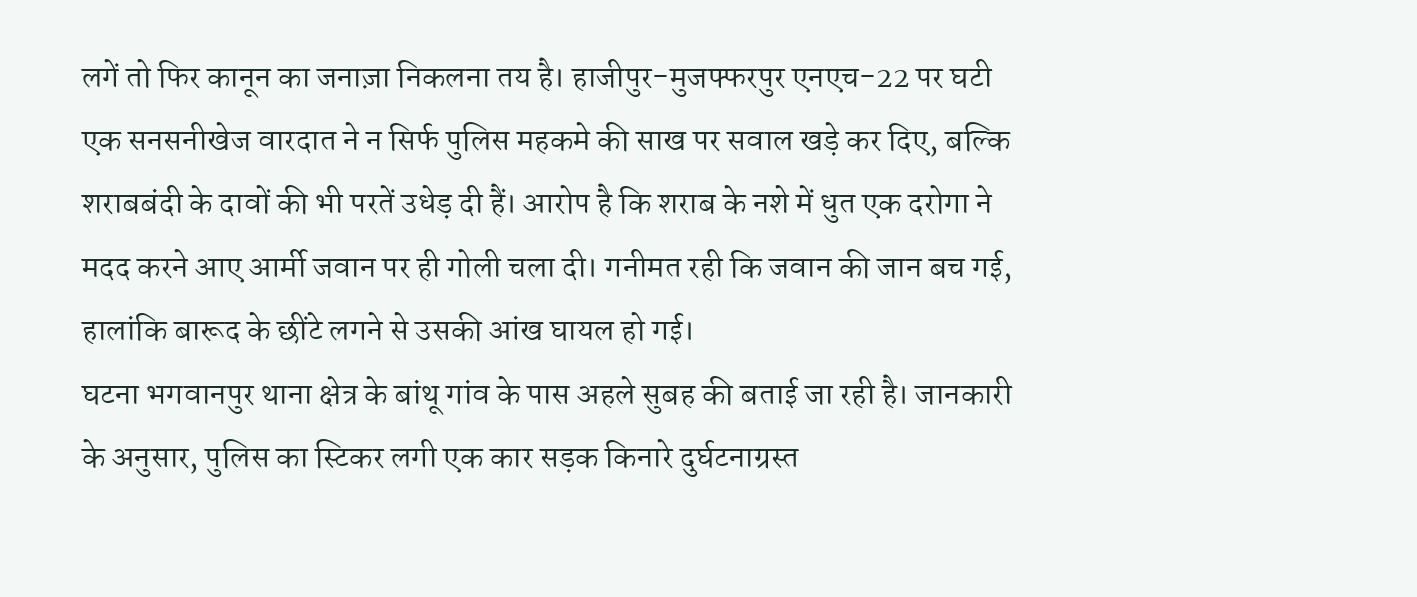लगें तो फिर कानून का जनाज़ा निकलना तय है। हाजीपुर-मुजफ्फरपुर एनएच-22 पर घटी एक सनसनीखेज वारदात ने न सिर्फ पुलिस महकमे की साख पर सवाल खड़े कर दिए, बल्कि शराबबंदी के दावों की भी परतें उधेड़ दी हैं। आरोप है कि शराब के नशे में धुत एक दरोगा ने मदद करने आए आर्मी जवान पर ही गोली चला दी। गनीमत रही कि जवान की जान बच गई, हालांकि बारूद के छींटे लगने से उसकी आंख घायल हो गई।
घटना भगवानपुर थाना क्षेत्र के बांथू गांव के पास अहले सुबह की बताई जा रही है। जानकारी के अनुसार, पुलिस का स्टिकर लगी एक कार सड़क किनारे दुर्घटनाग्रस्त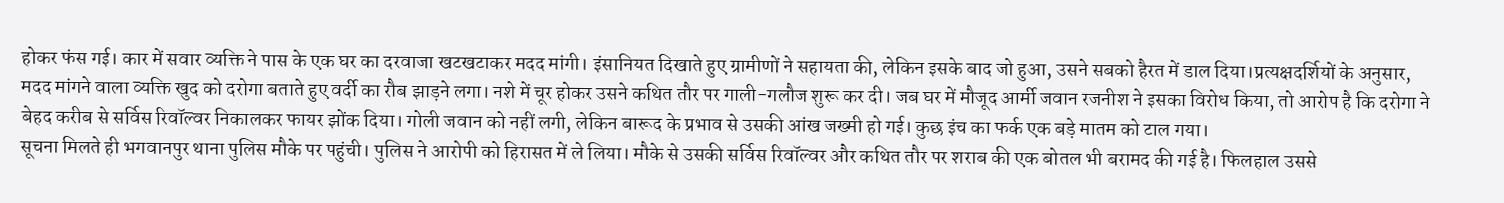होकर फंस गई। कार में सवार व्यक्ति ने पास के एक घर का दरवाजा खटखटाकर मदद मांगी। इंसानियत दिखाते हुए ग्रामीणों ने सहायता की, लेकिन इसके बाद जो हुआ, उसने सबको हैरत में डाल दिया।प्रत्यक्षदर्शियों के अनुसार, मदद मांगने वाला व्यक्ति खुद को दरोगा बताते हुए वर्दी का रौब झाड़ने लगा। नशे में चूर होकर उसने कथित तौर पर गाली-गलौज शुरू कर दी। जब घर में मौजूद आर्मी जवान रजनीश ने इसका विरोध किया, तो आरोप है कि दरोगा ने बेहद करीब से सर्विस रिवॉल्वर निकालकर फायर झोंक दिया। गोली जवान को नहीं लगी, लेकिन बारूद के प्रभाव से उसकी आंख जख्मी हो गई। कुछ इंच का फर्क एक बड़े मातम को टाल गया।
सूचना मिलते ही भगवानपुर थाना पुलिस मौके पर पहुंची। पुलिस ने आरोपी को हिरासत में ले लिया। मौके से उसकी सर्विस रिवॉल्वर और कथित तौर पर शराब की एक बोतल भी बरामद की गई है। फिलहाल उससे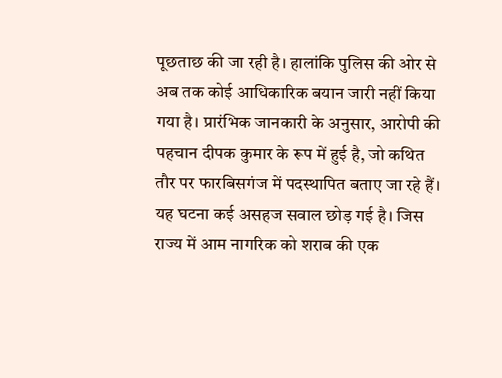पूछताछ की जा रही है। हालांकि पुलिस की ओर से अब तक कोई आधिकारिक बयान जारी नहीं किया गया है। प्रारंभिक जानकारी के अनुसार, आरोपी की पहचान दीपक कुमार के रूप में हुई है, जो कथित तौर पर फारबिसगंज में पदस्थापित बताए जा रहे हैं।
यह घटना कई असहज सवाल छोड़ गई है। जिस राज्य में आम नागरिक को शराब की एक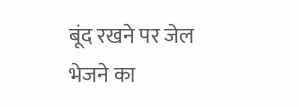बूंद रखने पर जेल भेजने का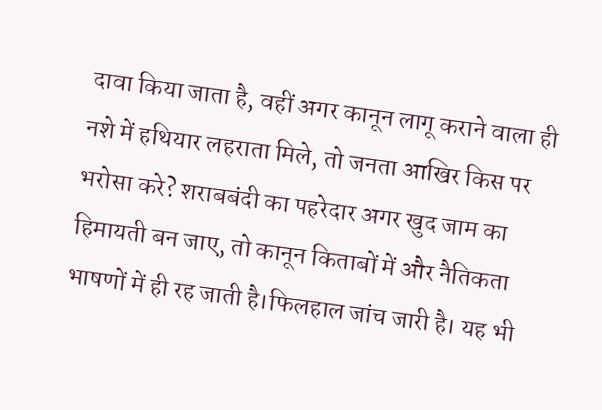दावा किया जाता है, वहीं अगर कानून लागू कराने वाला ही नशे में हथियार लहराता मिले, तो जनता आखिर किस पर भरोसा करे? शराबबंदी का पहरेदार अगर खुद जाम का हिमायती बन जाए, तो कानून किताबों में और नैतिकता भाषणों में ही रह जाती है।फिलहाल जांच जारी है। यह भी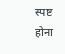स्पष्ट होना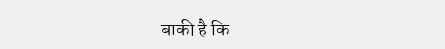बाकी है कि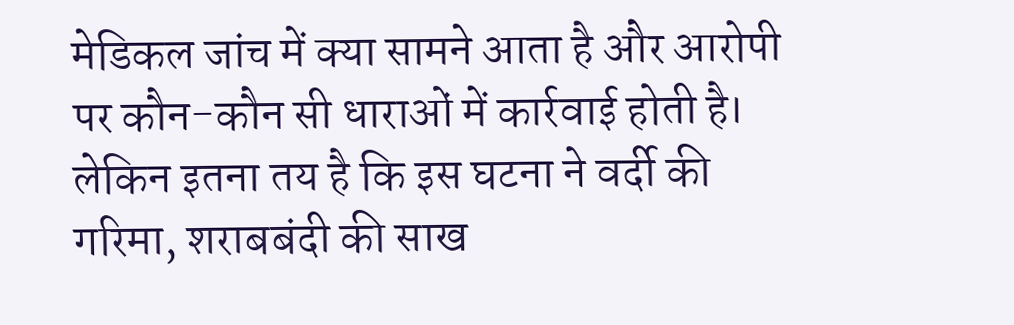मेडिकल जांच में क्या सामने आता है और आरोपी पर कौन-कौन सी धाराओं में कार्रवाई होती है। लेकिन इतना तय है कि इस घटना ने वर्दी की गरिमा, शराबबंदी की साख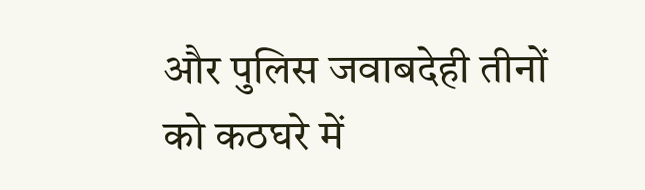और पुलिस जवाबदेही तीनों को कठघरे में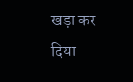खड़ा कर दिया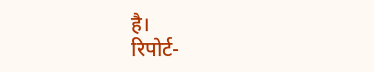है।
रिपोर्ट-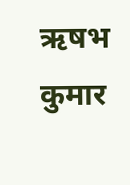ऋषभ कुमार